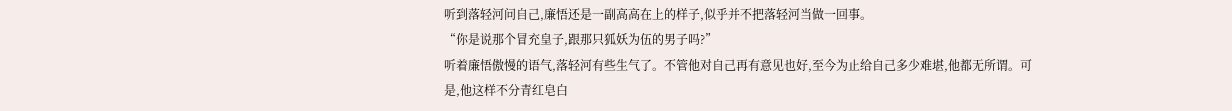听到落轻河问自己,廉悟还是一副高高在上的样子,似乎并不把落轻河当做一回事。
“你是说那个冒充皇子,跟那只狐妖为伍的男子吗?”
听着廉悟傲慢的语气,落轻河有些生气了。不管他对自己再有意见也好,至今为止给自己多少难堪,他都无所谓。可是,他这样不分青红皂白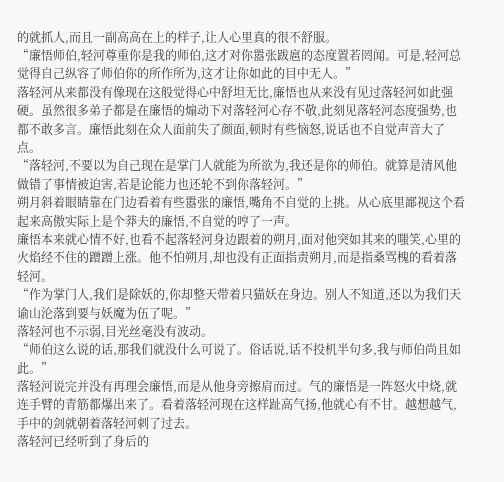的就抓人,而且一副高高在上的样子,让人心里真的很不舒服。
“廉悟师伯,轻河尊重你是我的师伯,这才对你嚣张跋扈的态度置若罔闻。可是,轻河总觉得自己纵容了师伯你的所作所为,这才让你如此的目中无人。”
落轻河从来都没有像现在这般觉得心中舒坦无比,廉悟也从来没有见过落轻河如此强硬。虽然很多弟子都是在廉悟的煽动下对落轻河心存不敬,此刻见落轻河态度强势,也都不敢多言。廉悟此刻在众人面前失了颜面,顿时有些恼怒,说话也不自觉声音大了点。
“落轻河,不要以为自己现在是掌门人就能为所欲为,我还是你的师伯。就算是清风他做错了事情被迫害,若是论能力也还轮不到你落轻河。”
朔月斜着眼睛靠在门边看着有些嚣张的廉悟,嘴角不自觉的上挑。从心底里鄙视这个看起来高傲实际上是个莽夫的廉悟,不自觉的哼了一声。
廉悟本来就心情不好,也看不起落轻河身边跟着的朔月,面对他突如其来的嗤笑,心里的火焰经不住的蹭蹭上涨。他不怕朔月,却也没有正面指责朔月,而是指桑骂槐的看着落轻河。
“作为掌门人,我们是除妖的,你却整天带着只猫妖在身边。别人不知道,还以为我们天谕山沦落到要与妖魔为伍了呢。”
落轻河也不示弱,目光丝毫没有波动。
“师伯这么说的话,那我们就没什么可说了。俗话说,话不投机半句多,我与师伯尚且如此。”
落轻河说完并没有再理会廉悟,而是从他身旁擦肩而过。气的廉悟是一阵怒火中烧,就连手臂的青筋都爆出来了。看着落轻河现在这样趾高气扬,他就心有不甘。越想越气,手中的剑就朝着落轻河刺了过去。
落轻河已经听到了身后的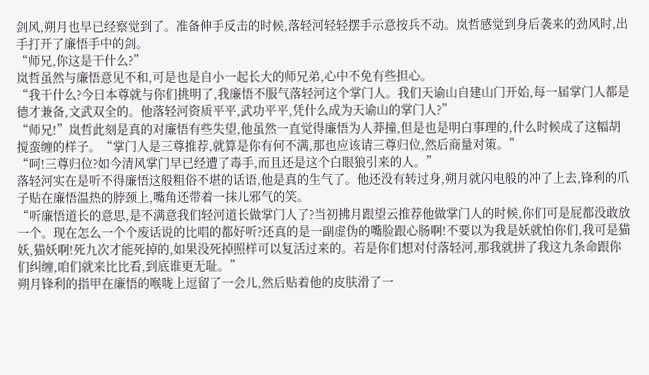剑风,朔月也早已经察觉到了。准备伸手反击的时候,落轻河轻轻摆手示意按兵不动。岚哲感觉到身后袭来的劲风时,出手打开了廉悟手中的剑。
“师兄,你这是干什么?”
岚哲虽然与廉悟意见不和,可是也是自小一起长大的师兄弟,心中不免有些担心。
“我干什么?今日本尊就与你们挑明了,我廉悟不服气落轻河这个掌门人。我们天谕山自建山门开始,每一届掌门人都是德才兼备,文武双全的。他落轻河资质平平,武功平平,凭什么成为天谕山的掌门人?”
“师兄!”岚哲此刻是真的对廉悟有些失望,他虽然一直觉得廉悟为人莽撞,但是也是明白事理的,什么时候成了这幅胡搅蛮缠的样子。“掌门人是三尊推荐,就算是你有何不满,那也应该请三尊归位,然后商量对策。”
“呵!三尊归位?如今清风掌门早已经遭了毒手,而且还是这个白眼狼引来的人。”
落轻河实在是听不得廉悟这般粗俗不堪的话语,他是真的生气了。他还没有转过身,朔月就闪电般的冲了上去,锋利的爪子贴在廉悟温热的脖颈上,嘴角还带着一抹儿邪气的笑。
“听廉悟道长的意思,是不满意我们轻河道长做掌门人了?当初拂月跟望云推荐他做掌门人的时候,你们可是屁都没敢放一个。现在怎么一个个废话说的比唱的都好听?还真的是一副虚伪的嘴脸跟心肠啊!不要以为我是妖就怕你们,我可是猫妖,猫妖啊!死九次才能死掉的,如果没死掉照样可以复活过来的。若是你们想对付落轻河,那我就拼了我这九条命跟你们纠缠,咱们就来比比看,到底谁更无耻。”
朔月锋利的指甲在廉悟的喉咙上逗留了一会儿,然后贴着他的皮肤滑了一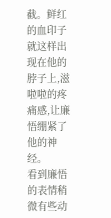截。鲜红的血印子就这样出现在他的脖子上,滋啦啦的疼痛感,让廉悟绷紧了他的神经。
看到廉悟的表情稍微有些动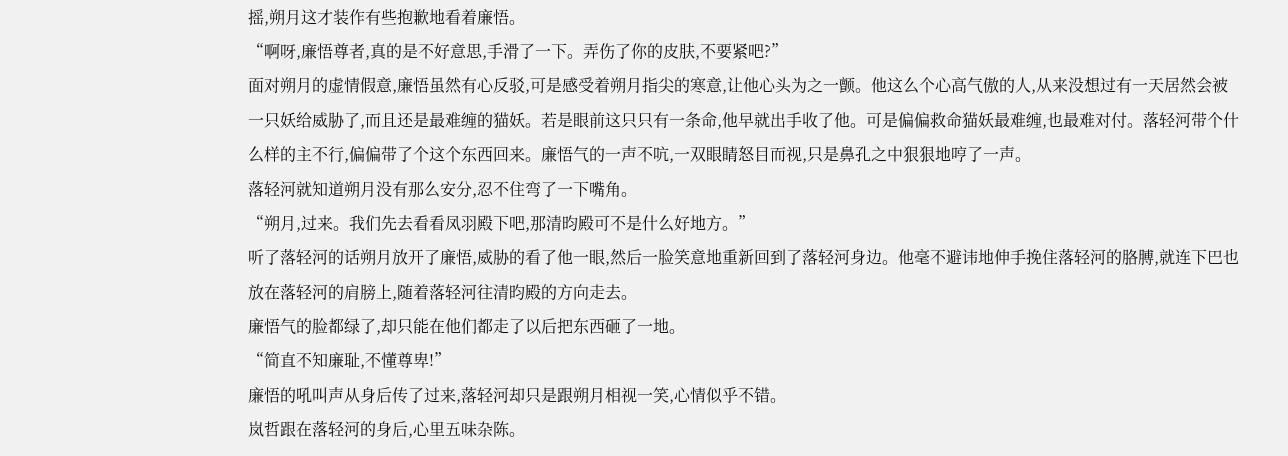摇,朔月这才装作有些抱歉地看着廉悟。
“啊呀,廉悟尊者,真的是不好意思,手滑了一下。弄伤了你的皮肤,不要紧吧?”
面对朔月的虚情假意,廉悟虽然有心反驳,可是感受着朔月指尖的寒意,让他心头为之一颤。他这么个心高气傲的人,从来没想过有一天居然会被一只妖给威胁了,而且还是最难缠的猫妖。若是眼前这只只有一条命,他早就出手收了他。可是偏偏救命猫妖最难缠,也最难对付。落轻河带个什么样的主不行,偏偏带了个这个东西回来。廉悟气的一声不吭,一双眼睛怒目而视,只是鼻孔之中狠狠地哼了一声。
落轻河就知道朔月没有那么安分,忍不住弯了一下嘴角。
“朔月,过来。我们先去看看凤羽殿下吧,那清昀殿可不是什么好地方。”
听了落轻河的话朔月放开了廉悟,威胁的看了他一眼,然后一脸笑意地重新回到了落轻河身边。他毫不避讳地伸手挽住落轻河的胳膊,就连下巴也放在落轻河的肩膀上,随着落轻河往清昀殿的方向走去。
廉悟气的脸都绿了,却只能在他们都走了以后把东西砸了一地。
“简直不知廉耻,不懂尊卑!”
廉悟的吼叫声从身后传了过来,落轻河却只是跟朔月相视一笑,心情似乎不错。
岚哲跟在落轻河的身后,心里五味杂陈。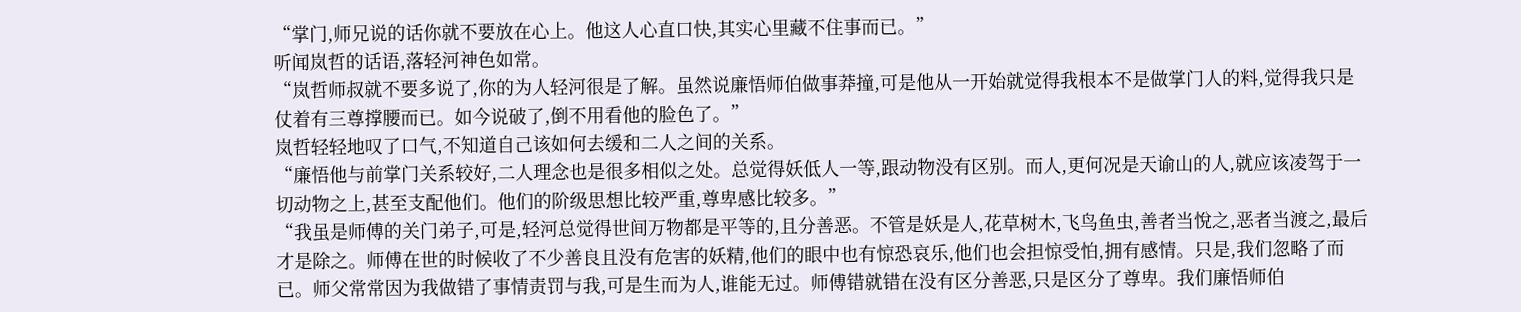“掌门,师兄说的话你就不要放在心上。他这人心直口快,其实心里藏不住事而已。”
听闻岚哲的话语,落轻河神色如常。
“岚哲师叔就不要多说了,你的为人轻河很是了解。虽然说廉悟师伯做事莽撞,可是他从一开始就觉得我根本不是做掌门人的料,觉得我只是仗着有三尊撑腰而已。如今说破了,倒不用看他的脸色了。”
岚哲轻轻地叹了口气,不知道自己该如何去缓和二人之间的关系。
“廉悟他与前掌门关系较好,二人理念也是很多相似之处。总觉得妖低人一等,跟动物没有区别。而人,更何况是天谕山的人,就应该凌驾于一切动物之上,甚至支配他们。他们的阶级思想比较严重,尊卑感比较多。”
“我虽是师傅的关门弟子,可是,轻河总觉得世间万物都是平等的,且分善恶。不管是妖是人,花草树木,飞鸟鱼虫,善者当悅之,恶者当渡之,最后才是除之。师傅在世的时候收了不少善良且没有危害的妖精,他们的眼中也有惊恐哀乐,他们也会担惊受怕,拥有感情。只是,我们忽略了而已。师父常常因为我做错了事情责罚与我,可是生而为人,谁能无过。师傅错就错在没有区分善恶,只是区分了尊卑。我们廉悟师伯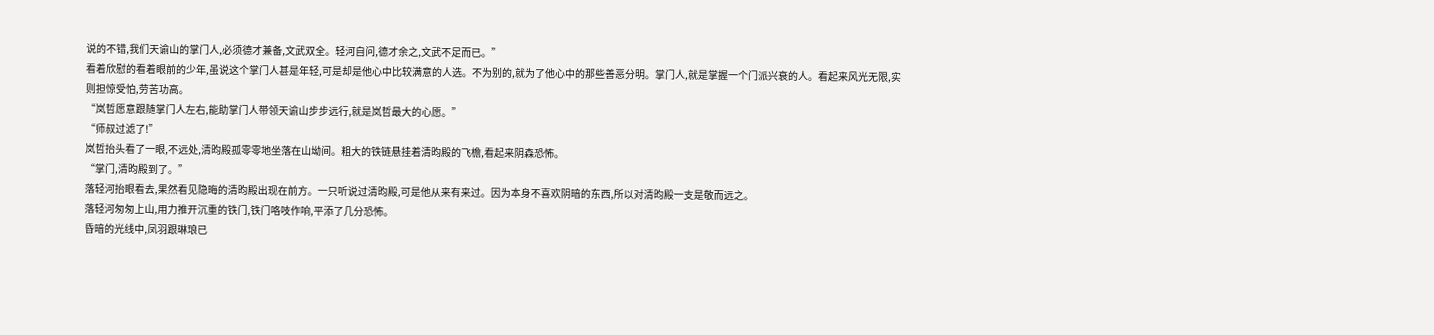说的不错,我们天谕山的掌门人,必须德才兼备,文武双全。轻河自问,德才余之,文武不足而已。”
看着欣慰的看着眼前的少年,虽说这个掌门人甚是年轻,可是却是他心中比较满意的人选。不为别的,就为了他心中的那些善恶分明。掌门人,就是掌握一个门派兴衰的人。看起来风光无限,实则担惊受怕,劳苦功高。
“岚哲愿意跟随掌门人左右,能助掌门人带领天谕山步步远行,就是岚哲最大的心愿。”
“师叔过滤了!”
岚哲抬头看了一眼,不远处,清昀殿孤零零地坐落在山坳间。粗大的铁链悬挂着清昀殿的飞檐,看起来阴森恐怖。
“掌门,清昀殿到了。”
落轻河抬眼看去,果然看见隐晦的清昀殿出现在前方。一只听说过清昀殿,可是他从来有来过。因为本身不喜欢阴暗的东西,所以对清昀殿一支是敬而远之。
落轻河匆匆上山,用力推开沉重的铁门,铁门咯吱作响,平添了几分恐怖。
昏暗的光线中,凤羽跟琳琅已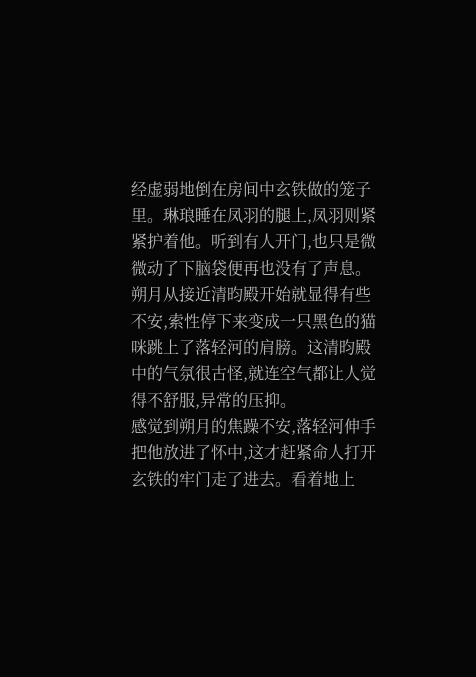经虚弱地倒在房间中玄铁做的笼子里。琳琅睡在凤羽的腿上,凤羽则紧紧护着他。听到有人开门,也只是微微动了下脑袋便再也没有了声息。
朔月从接近清昀殿开始就显得有些不安,索性停下来变成一只黑色的猫咪跳上了落轻河的肩膀。这清昀殿中的气氛很古怪,就连空气都让人觉得不舒服,异常的压抑。
感觉到朔月的焦躁不安,落轻河伸手把他放进了怀中,这才赶紧命人打开玄铁的牢门走了进去。看着地上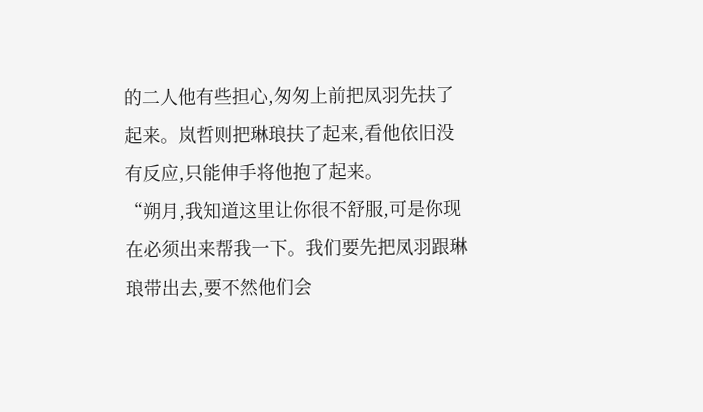的二人他有些担心,匆匆上前把凤羽先扶了起来。岚哲则把琳琅扶了起来,看他依旧没有反应,只能伸手将他抱了起来。
“朔月,我知道这里让你很不舒服,可是你现在必须出来帮我一下。我们要先把凤羽跟琳琅带出去,要不然他们会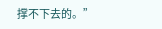撑不下去的。”